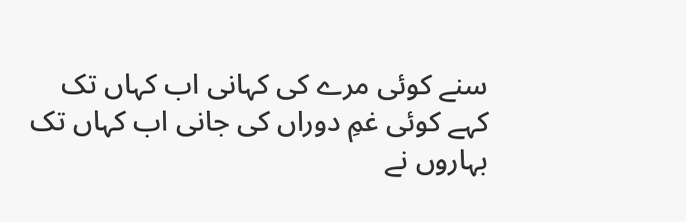سنے کوئی مرے کی کہانی اب کہاں تک
کہے کوئی غمِ دوراں کی جانی اب کہاں تک
بہاروں نے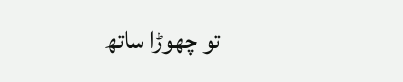تو چھوڑا ساتھ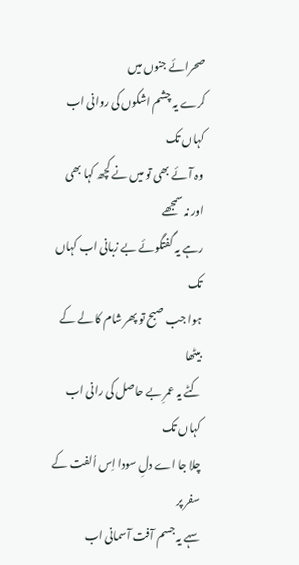صحرائے جنوں میں
کرے یہ چشم اشکوں کی روانی اب کہاں تک
وہ آئے بھی تو میں نے کچھ کہا بھی اور نہ سمجھے
رہے یہ گفتگوئے بے زبانی اب کہاں تک
ہوا جب صبح تو پھر شام کا لے کے بیٹھا
کٹے یہ عمرِ بے حاصل کی رانی اب کہاں تک
چلا جا اے دلِ سودا اِس اُلفت کے سفر پر
سہے یہ جسم آفت آسمانی اب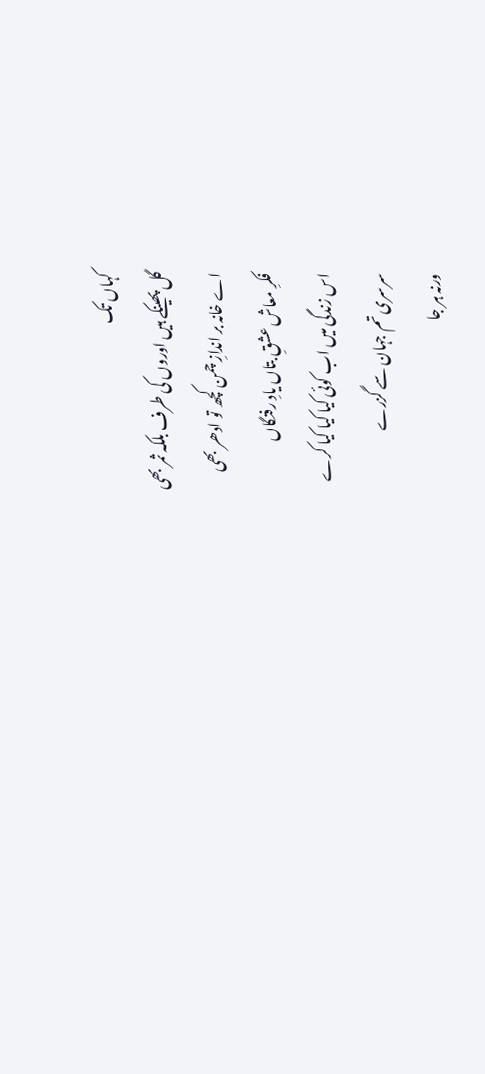کہاں تک
گل پھینکے ہیں اوروں کی طرف بلکہ ثمر بھی
اے خانہ بر اندازِ چمن کچھ تو ادھر بھی
فکرِ معاش عشقِ بتاں یادِ رفتگاں
اس زندگی میں اب کوئی کیا کیا کیا کرے
سرسری تم جہان سے گزرے
ورنہ ہر جا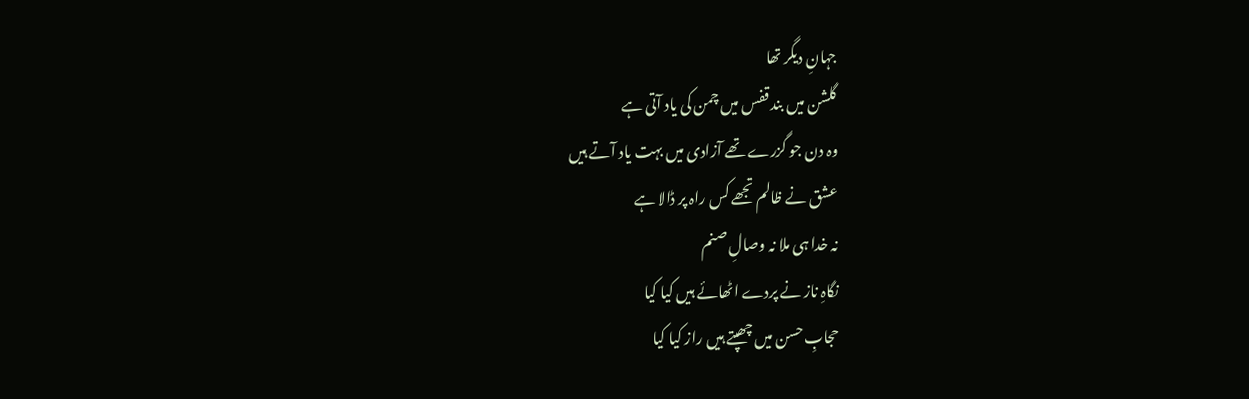جہانِ دیگر تھا
گلشن میں بند قفس میں چمن کی یاد آتی ہے
وہ دن جو گزرے تھے آزادی میں بہت یاد آتے ہیں
عشق نے ظالم تجھے کس راہ پر ڈالا ہے
نہ خدا ہی ملا نہ وصالِ صنم
نگاہِ ناز نے پردے اٹھائے ہیں کیا کیا
حجابِ حسن میں چھپتے ہیں راز کیا کیا